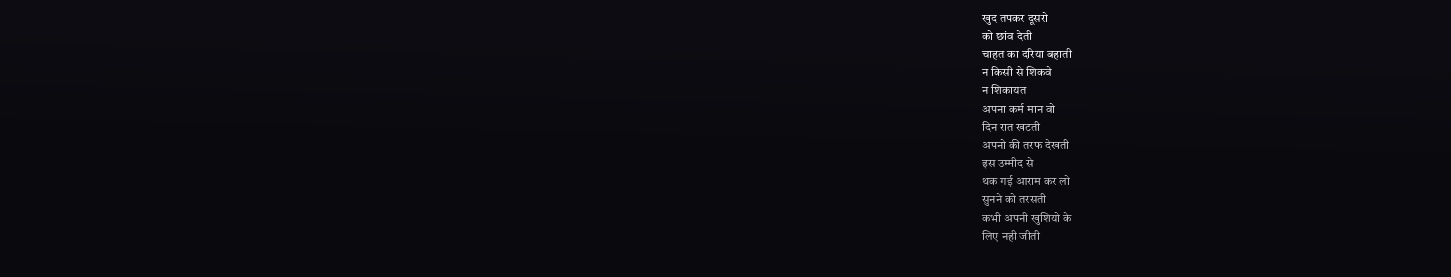खुद तपकर दूसरो
को छांव देती
चाहत का दरिया बहाती
न किसी से शिकवे
न शिकायत
अपना कर्म मान वो
दिन रात खटती
अपनो की तरफ देखती
इस उम्मीद से
थक गई आराम कर लो
सुनने को तरसती
कभी अपनी खुशियो के
लिए नही जीती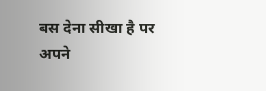बस देना सीखा है पर
अपने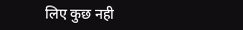लिए कुछ नही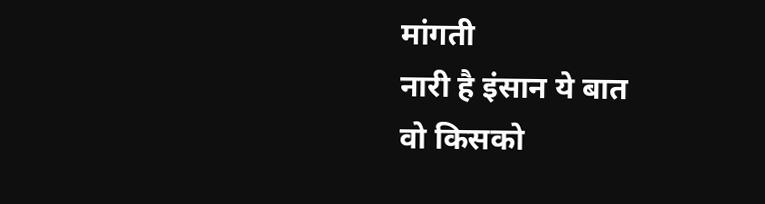मांगती
नारी है इंसान ये बात
वो किसको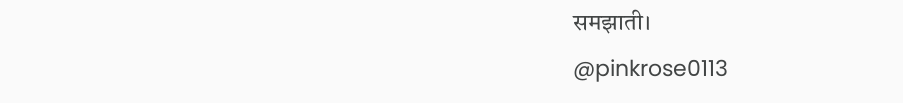समझाती।
@pinkrose0113